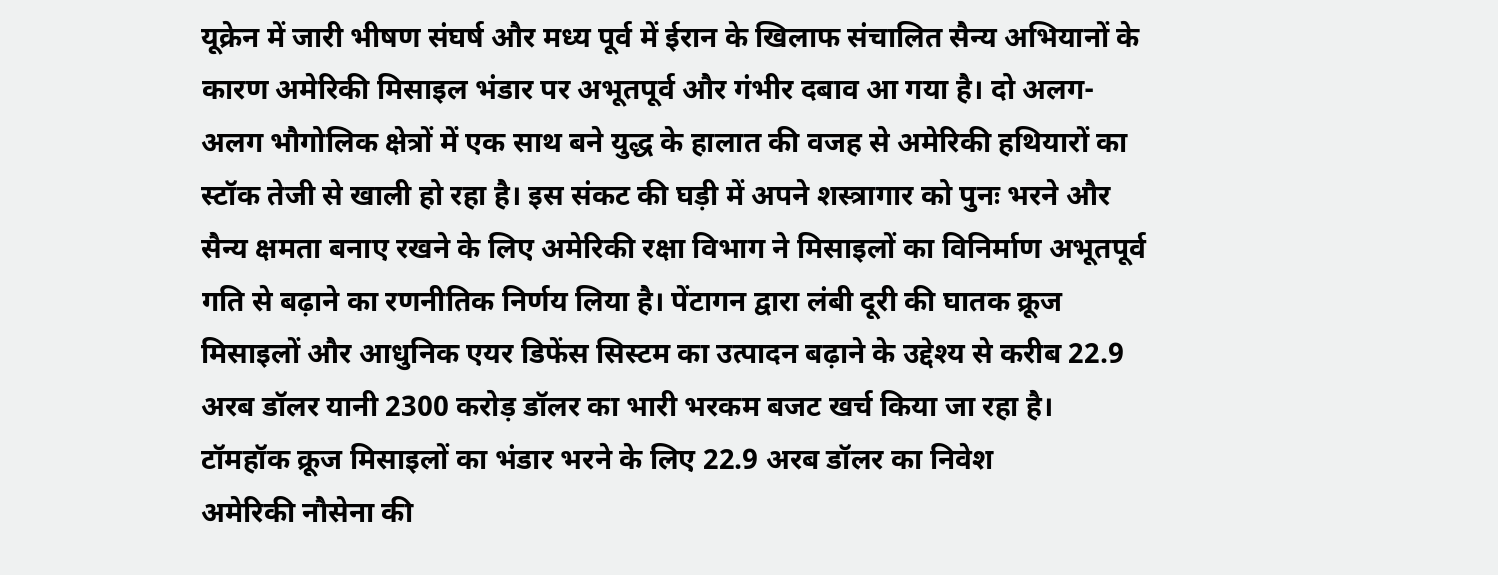यूक्रेन में जारी भीषण संघर्ष और मध्य पूर्व में ईरान के खिलाफ संचालित सैन्य अभियानों के कारण अमेरिकी मिसाइल भंडार पर अभूतपूर्व और गंभीर दबाव आ गया है। दो अलग-अलग भौगोलिक क्षेत्रों में एक साथ बने युद्ध के हालात की वजह से अमेरिकी हथियारों का स्टॉक तेजी से खाली हो रहा है। इस संकट की घड़ी में अपने शस्त्रागार को पुनः भरने और सैन्य क्षमता बनाए रखने के लिए अमेरिकी रक्षा विभाग ने मिसाइलों का विनिर्माण अभूतपूर्व गति से बढ़ाने का रणनीतिक निर्णय लिया है। पेंटागन द्वारा लंबी दूरी की घातक क्रूज मिसाइलों और आधुनिक एयर डिफेंस सिस्टम का उत्पादन बढ़ाने के उद्देश्य से करीब 22.9 अरब डॉलर यानी 2300 करोड़ डॉलर का भारी भरकम बजट खर्च किया जा रहा है।
टॉमहॉक क्रूज मिसाइलों का भंडार भरने के लिए 22.9 अरब डॉलर का निवेश
अमेरिकी नौसेना की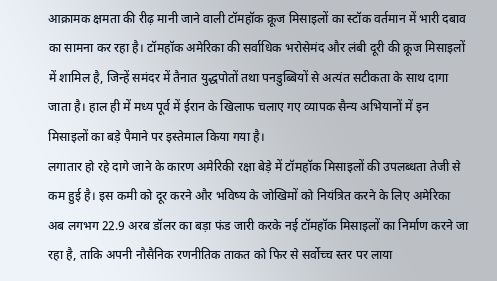आक्रामक क्षमता की रीढ़ मानी जाने वाली टॉमहॉक क्रूज मिसाइलों का स्टॉक वर्तमान में भारी दबाव का सामना कर रहा है। टॉमहॉक अमेरिका की सर्वाधिक भरोसेमंद और लंबी दूरी की क्रूज मिसाइलों में शामिल है, जिन्हें समंदर में तैनात युद्धपोतों तथा पनडुब्बियों से अत्यंत सटीकता के साथ दागा जाता है। हाल ही में मध्य पूर्व में ईरान के खिलाफ चलाए गए व्यापक सैन्य अभियानों में इन मिसाइलों का बड़े पैमाने पर इस्तेमाल किया गया है।
लगातार हो रहे दागे जाने के कारण अमेरिकी रक्षा बेड़े में टॉमहॉक मिसाइलों की उपलब्धता तेजी से कम हुई है। इस कमी को दूर करने और भविष्य के जोखिमों को नियंत्रित करने के लिए अमेरिका अब लगभग 22.9 अरब डॉलर का बड़ा फंड जारी करके नई टॉमहॉक मिसाइलों का निर्माण करने जा रहा है, ताकि अपनी नौसैनिक रणनीतिक ताकत को फिर से सर्वोच्च स्तर पर लाया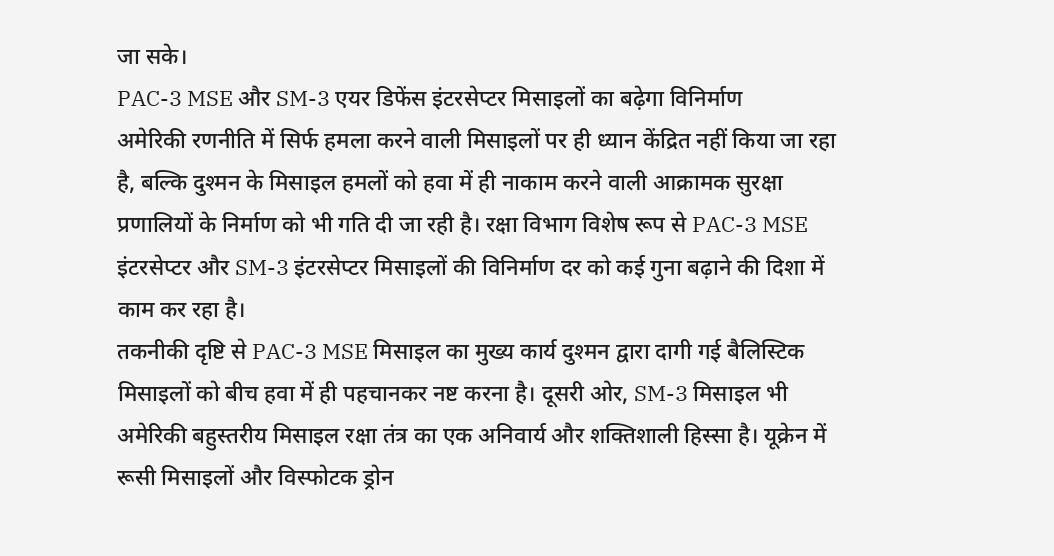जा सके।
PAC-3 MSE और SM-3 एयर डिफेंस इंटरसेप्टर मिसाइलों का बढ़ेगा विनिर्माण
अमेरिकी रणनीति में सिर्फ हमला करने वाली मिसाइलों पर ही ध्यान केंद्रित नहीं किया जा रहा है, बल्कि दुश्मन के मिसाइल हमलों को हवा में ही नाकाम करने वाली आक्रामक सुरक्षा प्रणालियों के निर्माण को भी गति दी जा रही है। रक्षा विभाग विशेष रूप से PAC-3 MSE इंटरसेप्टर और SM-3 इंटरसेप्टर मिसाइलों की विनिर्माण दर को कई गुना बढ़ाने की दिशा में काम कर रहा है।
तकनीकी दृष्टि से PAC-3 MSE मिसाइल का मुख्य कार्य दुश्मन द्वारा दागी गई बैलिस्टिक मिसाइलों को बीच हवा में ही पहचानकर नष्ट करना है। दूसरी ओर, SM-3 मिसाइल भी अमेरिकी बहुस्तरीय मिसाइल रक्षा तंत्र का एक अनिवार्य और शक्तिशाली हिस्सा है। यूक्रेन में रूसी मिसाइलों और विस्फोटक ड्रोन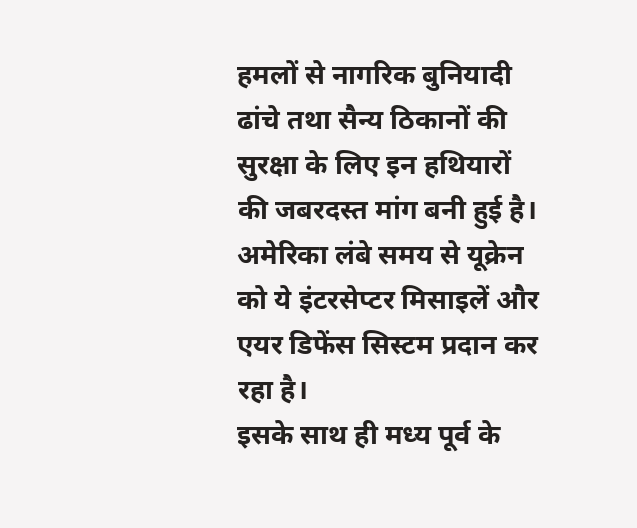हमलों से नागरिक बुनियादी ढांचे तथा सैन्य ठिकानों की सुरक्षा के लिए इन हथियारों की जबरदस्त मांग बनी हुई है। अमेरिका लंबे समय से यूक्रेन को ये इंटरसेप्टर मिसाइलें और एयर डिफेंस सिस्टम प्रदान कर रहा है।
इसके साथ ही मध्य पूर्व के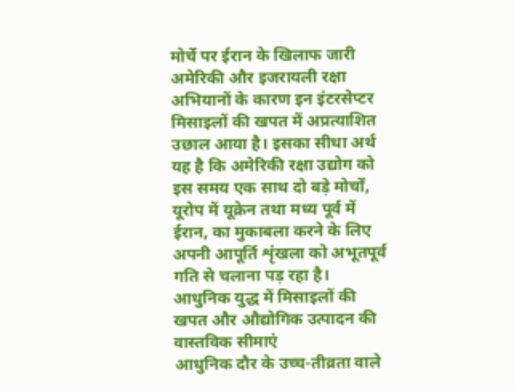मोर्चे पर ईरान के खिलाफ जारी अमेरिकी और इजरायली रक्षा अभियानों के कारण इन इंटरसेप्टर मिसाइलों की खपत में अप्रत्याशित उछाल आया है। इसका सीधा अर्थ यह है कि अमेरिकी रक्षा उद्योग को इस समय एक साथ दो बड़े मोर्चों, यूरोप में यूक्रेन तथा मध्य पूर्व में ईरान, का मुकाबला करने के लिए अपनी आपूर्ति शृंखला को अभूतपूर्व गति से चलाना पड़ रहा है।
आधुनिक युद्ध में मिसाइलों की खपत और औद्योगिक उत्पादन की वास्तविक सीमाएं
आधुनिक दौर के उच्च-तीव्रता वाले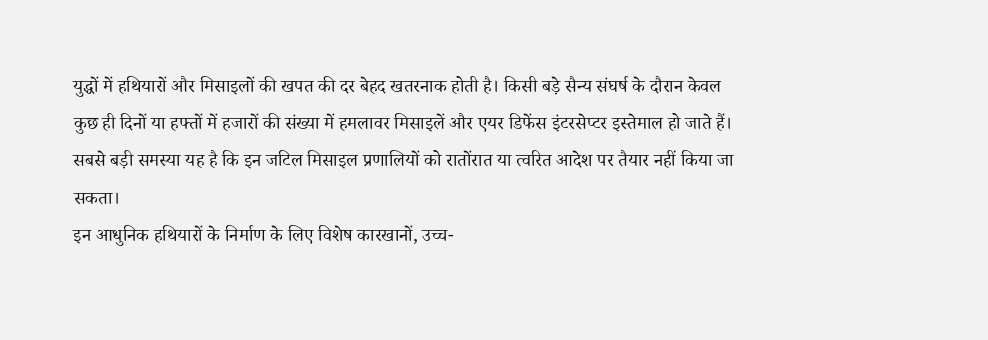युद्धों में हथियारों और मिसाइलों की खपत की दर बेहद खतरनाक होती है। किसी बड़े सैन्य संघर्ष के दौरान केवल कुछ ही दिनों या हफ्तों में हजारों की संख्या में हमलावर मिसाइलें और एयर डिफेंस इंटरसेप्टर इस्तेमाल हो जाते हैं। सबसे बड़ी समस्या यह है कि इन जटिल मिसाइल प्रणालियों को रातोंरात या त्वरित आदेश पर तैयार नहीं किया जा सकता।
इन आधुनिक हथियारों के निर्माण के लिए विशेष कारखानों, उच्च-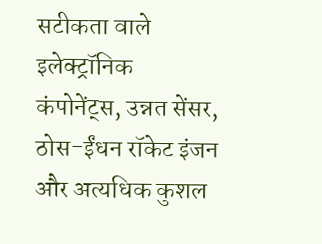सटीकता वाले इलेक्ट्रॉनिक कंपोनेंट्स, उन्नत सेंसर, ठोस-ईंधन रॉकेट इंजन और अत्यधिक कुशल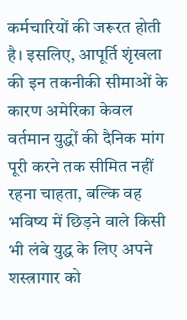कर्मचारियों की जरूरत होती है। इसलिए, आपूर्ति शृंखला की इन तकनीकी सीमाओं के कारण अमेरिका केवल वर्तमान युद्धों की दैनिक मांग पूरी करने तक सीमित नहीं रहना चाहता, बल्कि वह भविष्य में छिड़ने वाले किसी भी लंबे युद्ध के लिए अपने शस्त्रागार को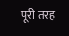पूरी तरह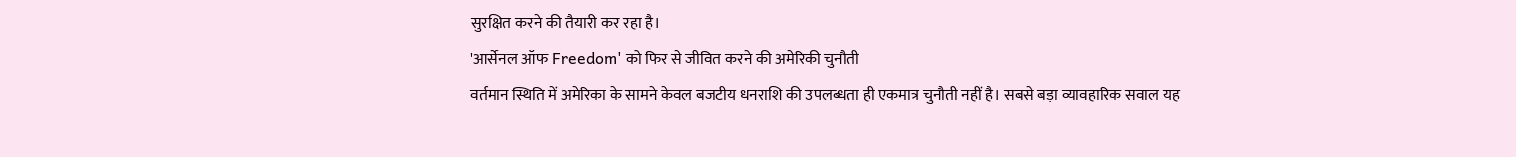सुरक्षित करने की तैयारी कर रहा है।
'आर्सेनल ऑफ Freedom' को फिर से जीवित करने की अमेरिकी चुनौती
वर्तमान स्थिति में अमेरिका के सामने केवल बजटीय धनराशि की उपलब्धता ही एकमात्र चुनौती नहीं है। सबसे बड़ा व्यावहारिक सवाल यह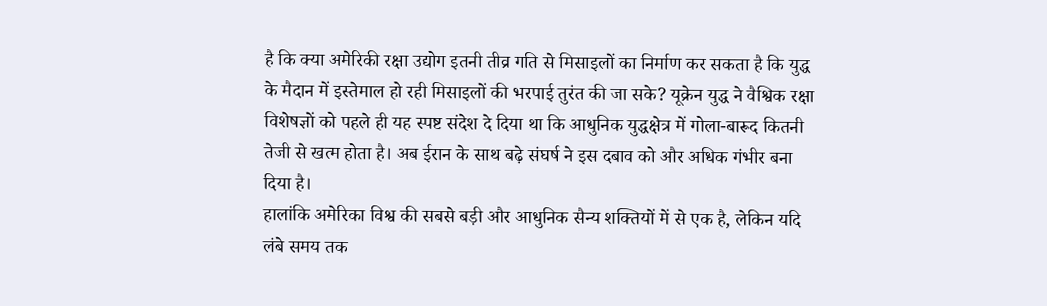है कि क्या अमेरिकी रक्षा उद्योग इतनी तीव्र गति से मिसाइलों का निर्माण कर सकता है कि युद्ध के मैदान में इस्तेमाल हो रही मिसाइलों की भरपाई तुरंत की जा सके? यूक्रेन युद्ध ने वैश्विक रक्षा विशेषज्ञों को पहले ही यह स्पष्ट संदेश दे दिया था कि आधुनिक युद्धक्षेत्र में गोला-बारूद कितनी तेजी से खत्म होता है। अब ईरान के साथ बढ़े संघर्ष ने इस दबाव को और अधिक गंभीर बना दिया है।
हालांकि अमेरिका विश्व की सबसे बड़ी और आधुनिक सैन्य शक्तियों में से एक है, लेकिन यदि लंबे समय तक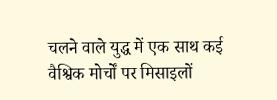चलने वाले युद्ध में एक साथ कई वैश्विक मोर्चों पर मिसाइलों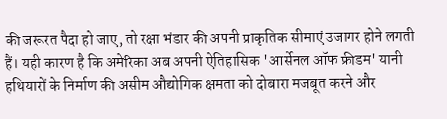की जरूरत पैदा हो जाए, तो रक्षा भंडार की अपनी प्राकृतिक सीमाएं उजागर होने लगती हैं। यही कारण है कि अमेरिका अब अपनी ऐतिहासिक 'आर्सेनल ऑफ फ्रीडम' यानी हथियारों के निर्माण की असीम औद्योगिक क्षमता को दोबारा मजबूत करने और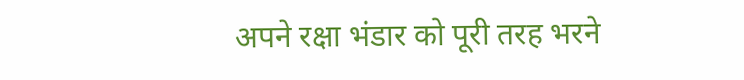अपने रक्षा भंडार को पूरी तरह भरने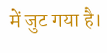में जुट गया है।